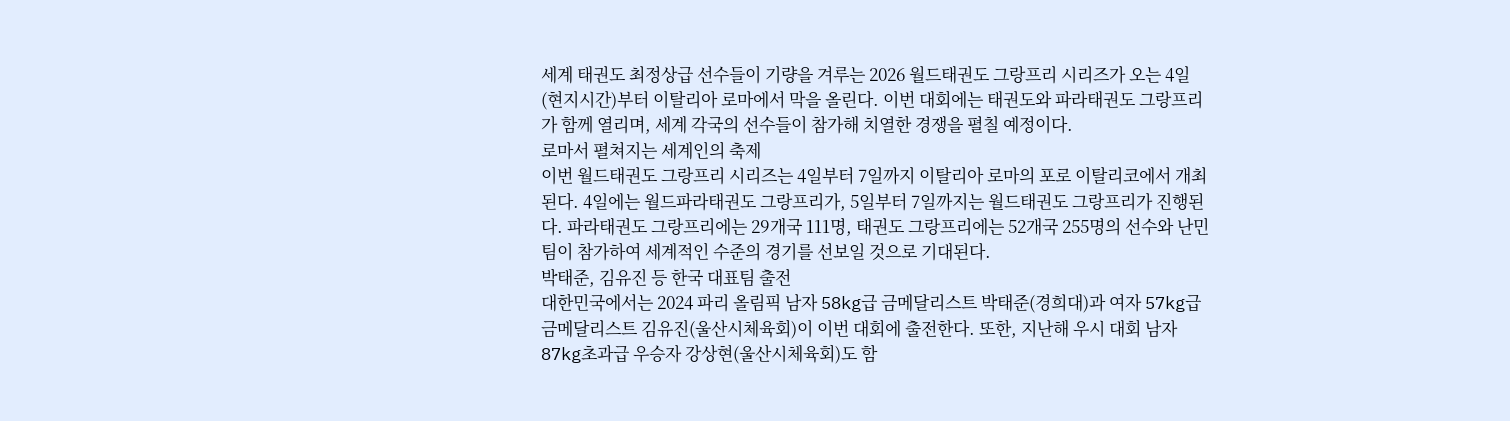세계 태권도 최정상급 선수들이 기량을 겨루는 2026 월드태권도 그랑프리 시리즈가 오는 4일(현지시간)부터 이탈리아 로마에서 막을 올린다. 이번 대회에는 태권도와 파라태권도 그랑프리가 함께 열리며, 세계 각국의 선수들이 참가해 치열한 경쟁을 펼칠 예정이다.
로마서 펼쳐지는 세계인의 축제
이번 월드태권도 그랑프리 시리즈는 4일부터 7일까지 이탈리아 로마의 포로 이탈리코에서 개최된다. 4일에는 월드파라태권도 그랑프리가, 5일부터 7일까지는 월드태권도 그랑프리가 진행된다. 파라태권도 그랑프리에는 29개국 111명, 태권도 그랑프리에는 52개국 255명의 선수와 난민팀이 참가하여 세계적인 수준의 경기를 선보일 것으로 기대된다.
박태준, 김유진 등 한국 대표팀 출전
대한민국에서는 2024 파리 올림픽 남자 58kg급 금메달리스트 박태준(경희대)과 여자 57kg급 금메달리스트 김유진(울산시체육회)이 이번 대회에 출전한다. 또한, 지난해 우시 대회 남자 87kg초과급 우승자 강상현(울산시체육회)도 함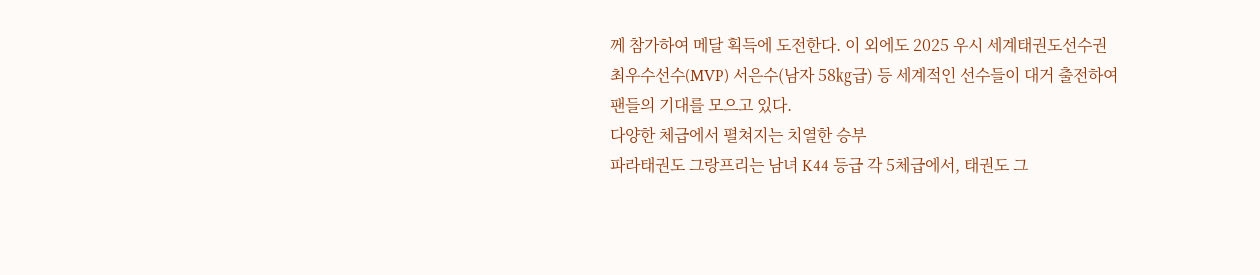께 참가하여 메달 획득에 도전한다. 이 외에도 2025 우시 세계태권도선수권 최우수선수(MVP) 서은수(남자 58㎏급) 등 세계적인 선수들이 대거 출전하여 팬들의 기대를 모으고 있다.
다양한 체급에서 펼쳐지는 치열한 승부
파라태권도 그랑프리는 남녀 K44 등급 각 5체급에서, 태권도 그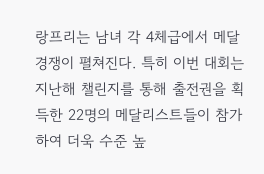랑프리는 남녀 각 4체급에서 메달 경쟁이 펼쳐진다. 특히 이번 대회는 지난해 챌린지를 통해 출전권을 획득한 22명의 메달리스트들이 참가하여 더욱 수준 높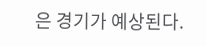은 경기가 예상된다.